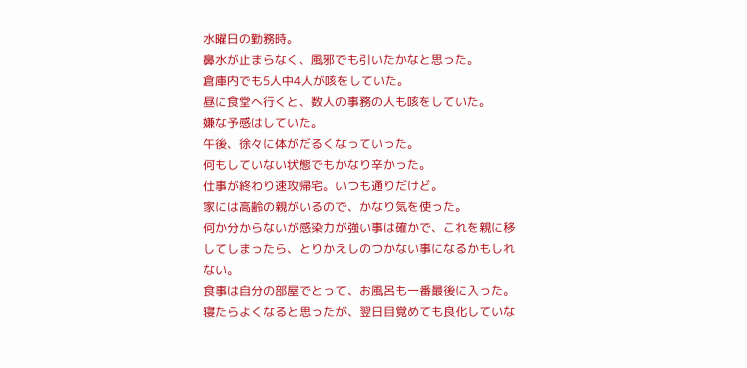水曜日の勤務時。
鼻水が止まらなく、風邪でも引いたかなと思った。
倉庫内でも5人中4人が咳をしていた。
昼に食堂へ行くと、数人の事務の人も咳をしていた。
嫌な予感はしていた。
午後、徐々に体がだるくなっていった。
何もしていない状態でもかなり辛かった。
仕事が終わり速攻帰宅。いつも通りだけど。
家には高齢の親がいるので、かなり気を使った。
何か分からないが感染力が強い事は確かで、これを親に移してしまったら、とりかえしのつかない事になるかもしれない。
食事は自分の部屋でとって、お風呂も一番最後に入った。
寝たらよくなると思ったが、翌日目覚めても良化していな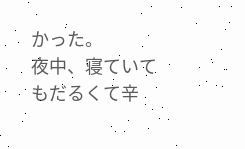かった。
夜中、寝ていてもだるくて辛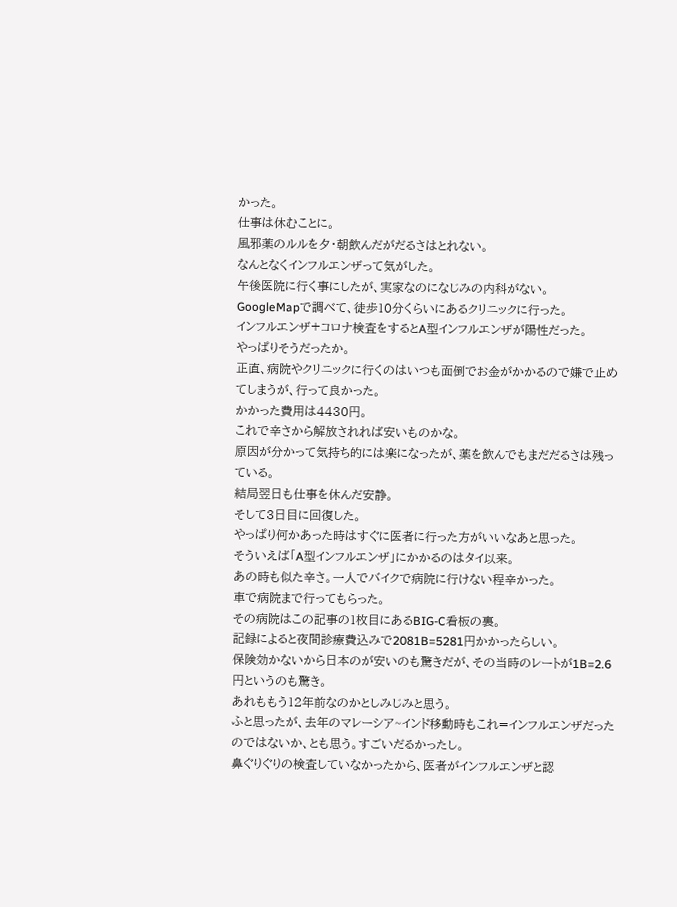かった。
仕事は休むことに。
風邪薬のルルを夕・朝飲んだがだるさはとれない。
なんとなくインフルエンザって気がした。
午後医院に行く事にしたが、実家なのになじみの内科がない。
GoogleMapで調べて、徒歩10分くらいにあるクリニックに行った。
インフルエンザ+コロナ検査をするとA型インフルエンザが陽性だった。
やっぱりそうだったか。
正直、病院やクリニックに行くのはいつも面倒でお金がかかるので嫌で止めてしまうが、行って良かった。
かかった費用は4430円。
これで辛さから解放されれば安いものかな。
原因が分かって気持ち的には楽になったが、薬を飲んでもまだだるさは残っている。
結局翌日も仕事を休んだ安静。
そして3日目に回復した。
やっぱり何かあった時はすぐに医者に行った方がいいなあと思った。
そういえば「A型インフルエンザ」にかかるのはタイ以来。
あの時も似た辛さ。一人でバイクで病院に行けない程辛かった。
車で病院まで行ってもらった。
その病院はこの記事の1枚目にあるBIG-C看板の裏。
記録によると夜間診療費込みで2081B=5281円かかったらしい。
保険効かないから日本のが安いのも驚きだが、その当時のレートが1B=2.6円というのも驚き。
あれももう12年前なのかとしみじみと思う。
ふと思ったが、去年のマレーシア~インド移動時もこれ=インフルエンザだったのではないか、とも思う。すごいだるかったし。
鼻ぐりぐりの検査していなかったから、医者がインフルエンザと認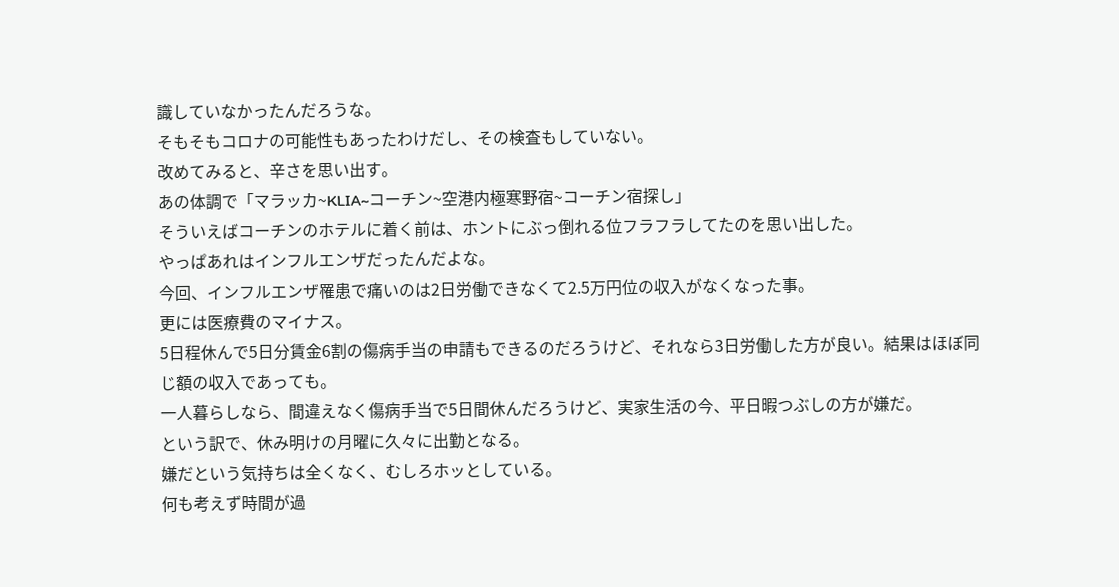識していなかったんだろうな。
そもそもコロナの可能性もあったわけだし、その検査もしていない。
改めてみると、辛さを思い出す。
あの体調で「マラッカ~KLIA~コーチン~空港内極寒野宿~コーチン宿探し」
そういえばコーチンのホテルに着く前は、ホントにぶっ倒れる位フラフラしてたのを思い出した。
やっぱあれはインフルエンザだったんだよな。
今回、インフルエンザ罹患で痛いのは2日労働できなくて2.5万円位の収入がなくなった事。
更には医療費のマイナス。
5日程休んで5日分賃金6割の傷病手当の申請もできるのだろうけど、それなら3日労働した方が良い。結果はほぼ同じ額の収入であっても。
一人暮らしなら、間違えなく傷病手当で5日間休んだろうけど、実家生活の今、平日暇つぶしの方が嫌だ。
という訳で、休み明けの月曜に久々に出勤となる。
嫌だという気持ちは全くなく、むしろホッとしている。
何も考えず時間が過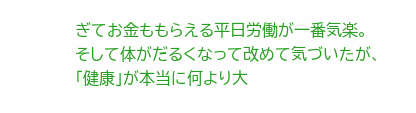ぎてお金ももらえる平日労働が一番気楽。
そして体がだるくなって改めて気づいたが、「健康」が本当に何より大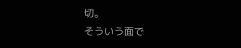切。
そういう面で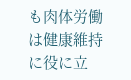も肉体労働は健康維持に役に立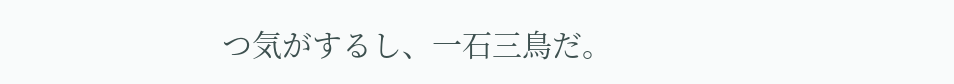つ気がするし、一石三鳥だ。